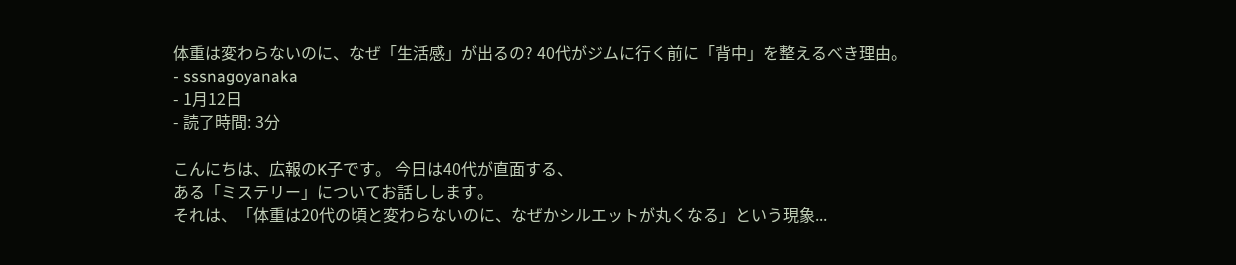体重は変わらないのに、なぜ「生活感」が出るの? 40代がジムに行く前に「背中」を整えるべき理由。
- sssnagoyanaka
- 1月12日
- 読了時間: 3分

こんにちは、広報のK子です。 今日は40代が直面する、
ある「ミステリー」についてお話しします。
それは、「体重は20代の頃と変わらないのに、なぜかシルエットが丸くなる」という現象...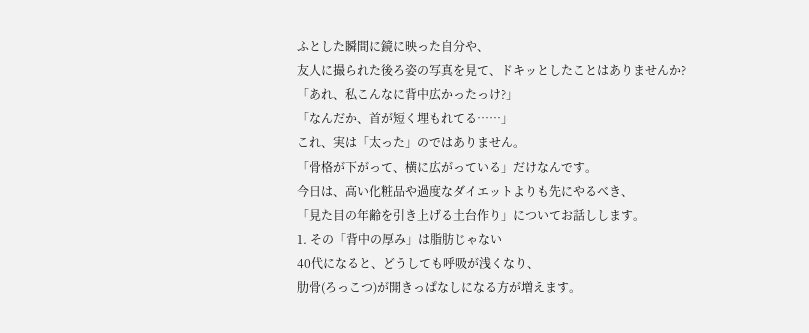ふとした瞬間に鏡に映った自分や、
友人に撮られた後ろ姿の写真を見て、ドキッとしたことはありませんか?
「あれ、私こんなに背中広かったっけ?」
「なんだか、首が短く埋もれてる……」
これ、実は「太った」のではありません。
「骨格が下がって、横に広がっている」だけなんです。
今日は、高い化粧品や過度なダイエットよりも先にやるべき、
「見た目の年齢を引き上げる土台作り」についてお話しします。
1. その「背中の厚み」は脂肪じゃない
40代になると、どうしても呼吸が浅くなり、
肋骨(ろっこつ)が開きっぱなしになる方が増えます。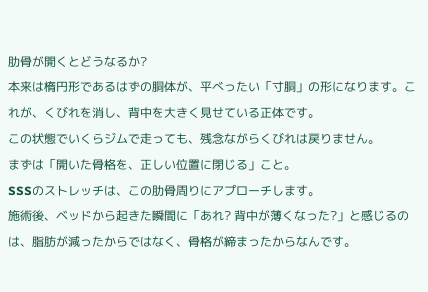肋骨が開くとどうなるか?
本来は楕円形であるはずの胴体が、平べったい「寸胴」の形になります。これが、くびれを消し、背中を大きく見せている正体です。
この状態でいくらジムで走っても、残念ながらくびれは戻りません。
まずは「開いた骨格を、正しい位置に閉じる」こと。
SSSのストレッチは、この肋骨周りにアプローチします。
施術後、ベッドから起きた瞬間に「あれ? 背中が薄くなった?」と感じるのは、脂肪が減ったからではなく、骨格が締まったからなんです。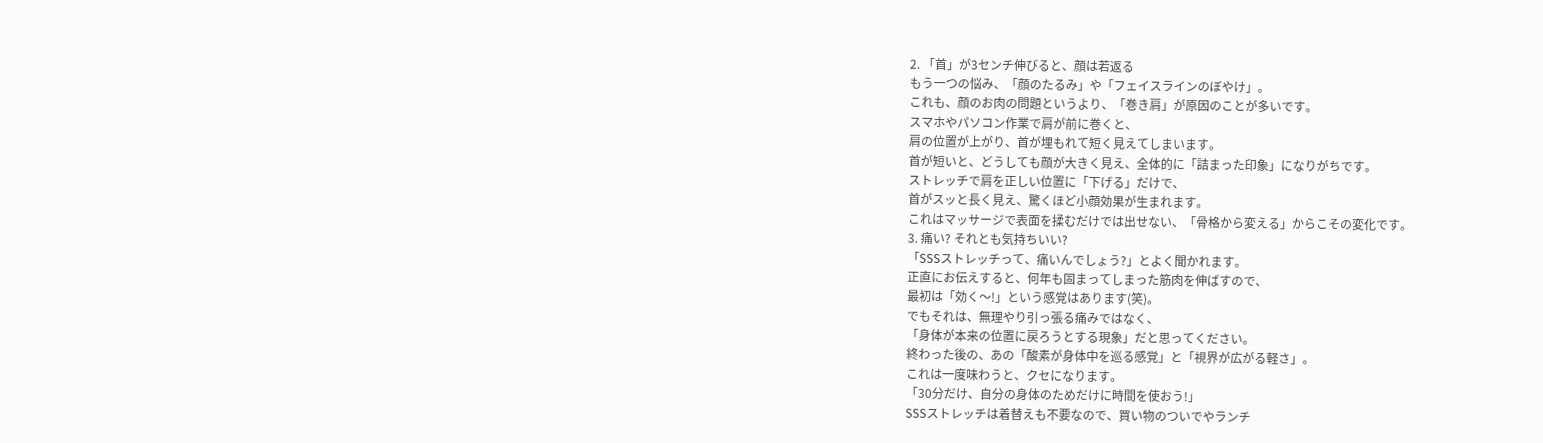2. 「首」が3センチ伸びると、顔は若返る
もう一つの悩み、「顔のたるみ」や「フェイスラインのぼやけ」。
これも、顔のお肉の問題というより、「巻き肩」が原因のことが多いです。
スマホやパソコン作業で肩が前に巻くと、
肩の位置が上がり、首が埋もれて短く見えてしまいます。
首が短いと、どうしても顔が大きく見え、全体的に「詰まった印象」になりがちです。
ストレッチで肩を正しい位置に「下げる」だけで、
首がスッと長く見え、驚くほど小顔効果が生まれます。
これはマッサージで表面を揉むだけでは出せない、「骨格から変える」からこその変化です。
3. 痛い? それとも気持ちいい?
「SSSストレッチって、痛いんでしょう?」とよく聞かれます。
正直にお伝えすると、何年も固まってしまった筋肉を伸ばすので、
最初は「効く〜!」という感覚はあります(笑)。
でもそれは、無理やり引っ張る痛みではなく、
「身体が本来の位置に戻ろうとする現象」だと思ってください。
終わった後の、あの「酸素が身体中を巡る感覚」と「視界が広がる軽さ」。
これは一度味わうと、クセになります。
「30分だけ、自分の身体のためだけに時間を使おう!」
SSSストレッチは着替えも不要なので、買い物のついでやランチ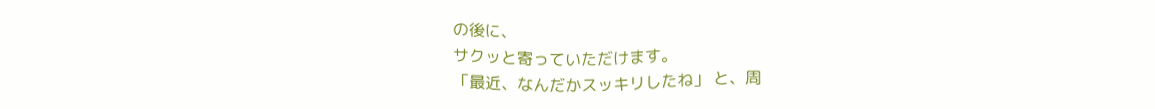の後に、
サクッと寄っていただけます。
「最近、なんだかスッキリしたね」 と、周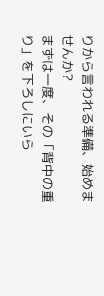りから言われる準備、始めませんか?
まずは一度、その「背中の重り」を下ろしにいら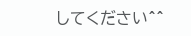してください^^